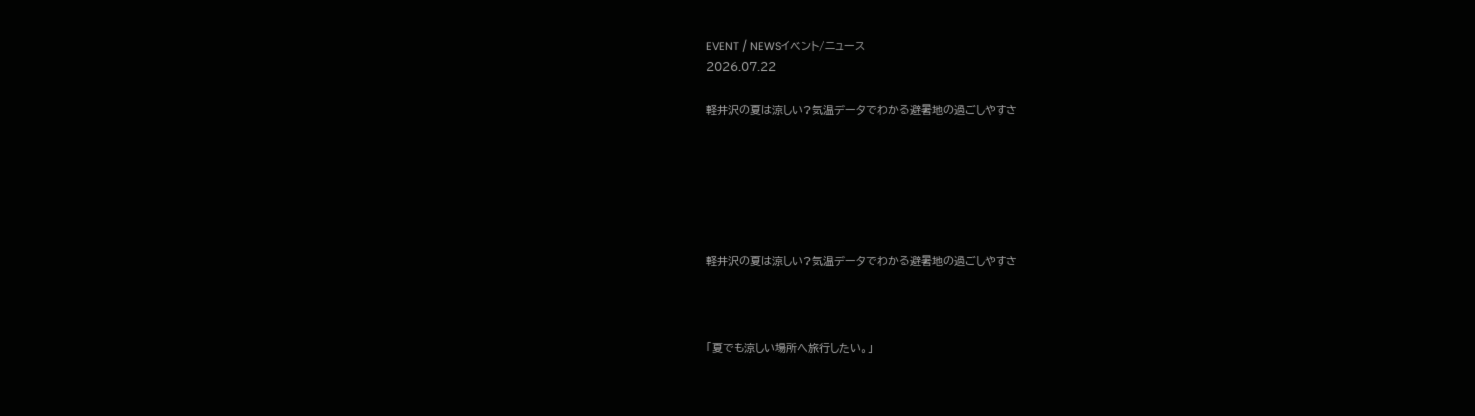EVENT / NEWSイベント/ニュース
2026.07.22

軽井沢の夏は涼しい?気温データでわかる避暑地の過ごしやすさ






軽井沢の夏は涼しい?気温データでわかる避暑地の過ごしやすさ



「夏でも涼しい場所へ旅行したい。」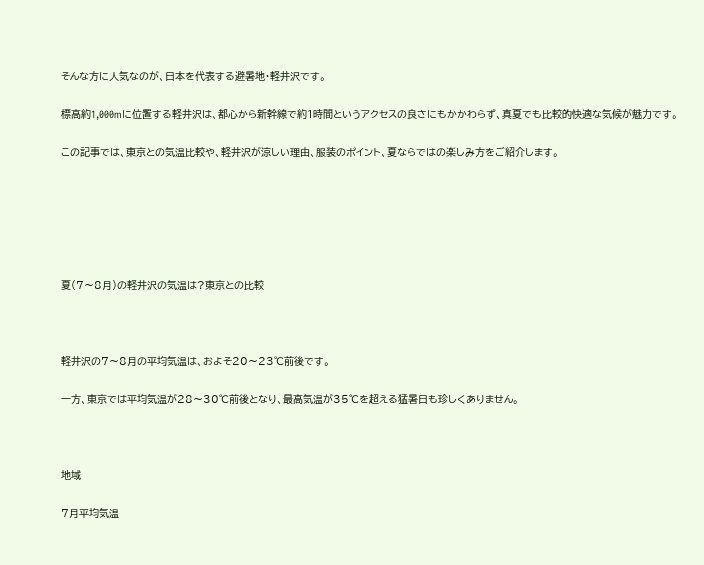そんな方に人気なのが、日本を代表する避暑地・軽井沢です。

標高約1,000mに位置する軽井沢は、都心から新幹線で約1時間というアクセスの良さにもかかわらず、真夏でも比較的快適な気候が魅力です。

この記事では、東京との気温比較や、軽井沢が涼しい理由、服装のポイント、夏ならではの楽しみ方をご紹介します。






夏(7〜8月)の軽井沢の気温は?東京との比較



軽井沢の7〜8月の平均気温は、およそ20〜23℃前後です。

一方、東京では平均気温が28〜30℃前後となり、最高気温が35℃を超える猛暑日も珍しくありません。



地域

7月平均気温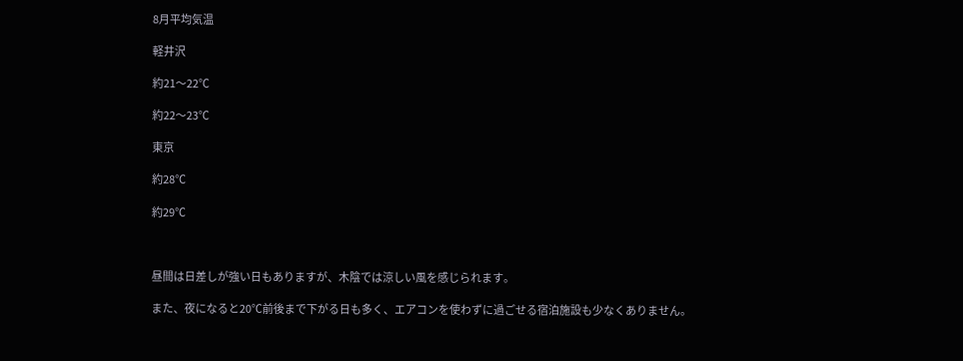8月平均気温

軽井沢

約21〜22℃

約22〜23℃

東京

約28℃

約29℃



昼間は日差しが強い日もありますが、木陰では涼しい風を感じられます。

また、夜になると20℃前後まで下がる日も多く、エアコンを使わずに過ごせる宿泊施設も少なくありません。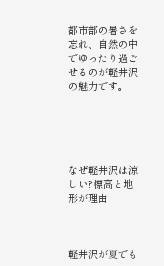都市部の暑さを忘れ、自然の中でゆったり過ごせるのが軽井沢の魅力です。





なぜ軽井沢は涼しい?標高と地形が理由



軽井沢が夏でも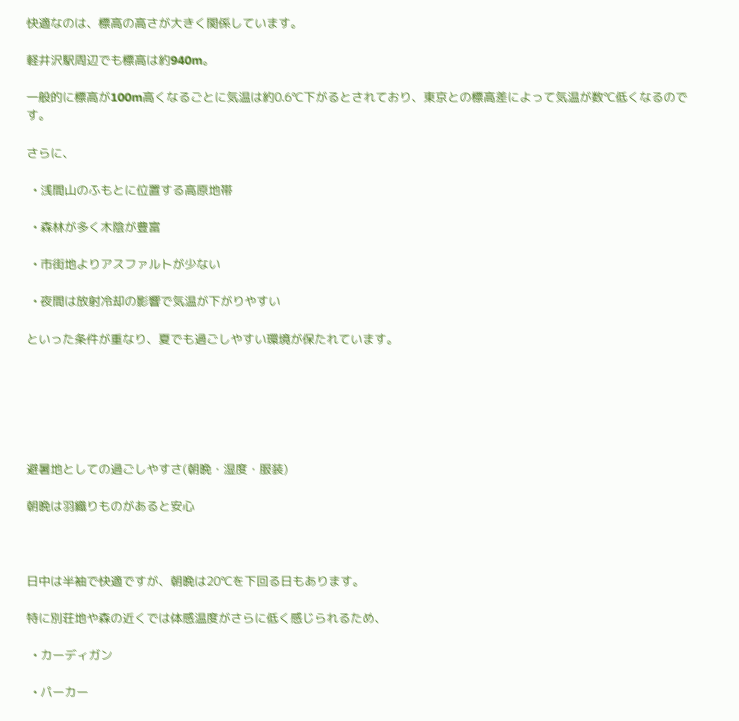快適なのは、標高の高さが大きく関係しています。

軽井沢駅周辺でも標高は約940m。

一般的に標高が100m高くなるごとに気温は約0.6℃下がるとされており、東京との標高差によって気温が数℃低くなるのです。

さらに、

  • 浅間山のふもとに位置する高原地帯

  • 森林が多く木陰が豊富

  • 市街地よりアスファルトが少ない

  • 夜間は放射冷却の影響で気温が下がりやすい

といった条件が重なり、夏でも過ごしやすい環境が保たれています。






避暑地としての過ごしやすさ(朝晩・湿度・服装)

朝晩は羽織りものがあると安心



日中は半袖で快適ですが、朝晩は20℃を下回る日もあります。

特に別荘地や森の近くでは体感温度がさらに低く感じられるため、

  • カーディガン

  • パーカー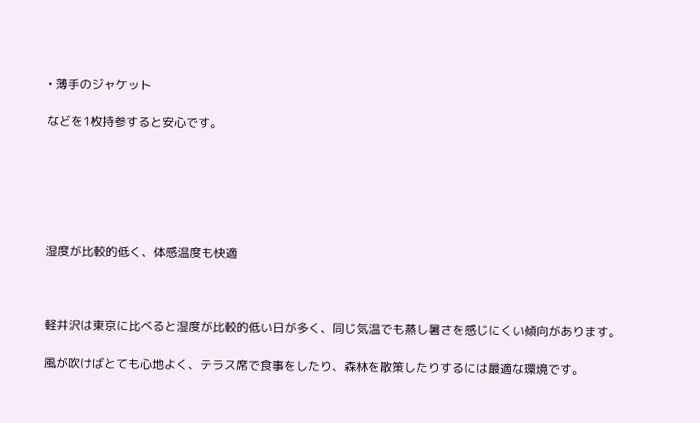• 薄手のジャケット

などを1枚持参すると安心です。






湿度が比較的低く、体感温度も快適



軽井沢は東京に比べると湿度が比較的低い日が多く、同じ気温でも蒸し暑さを感じにくい傾向があります。

風が吹けばとても心地よく、テラス席で食事をしたり、森林を散策したりするには最適な環境です。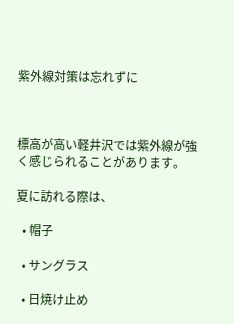紫外線対策は忘れずに



標高が高い軽井沢では紫外線が強く感じられることがあります。

夏に訪れる際は、

  • 帽子

  • サングラス

  • 日焼け止め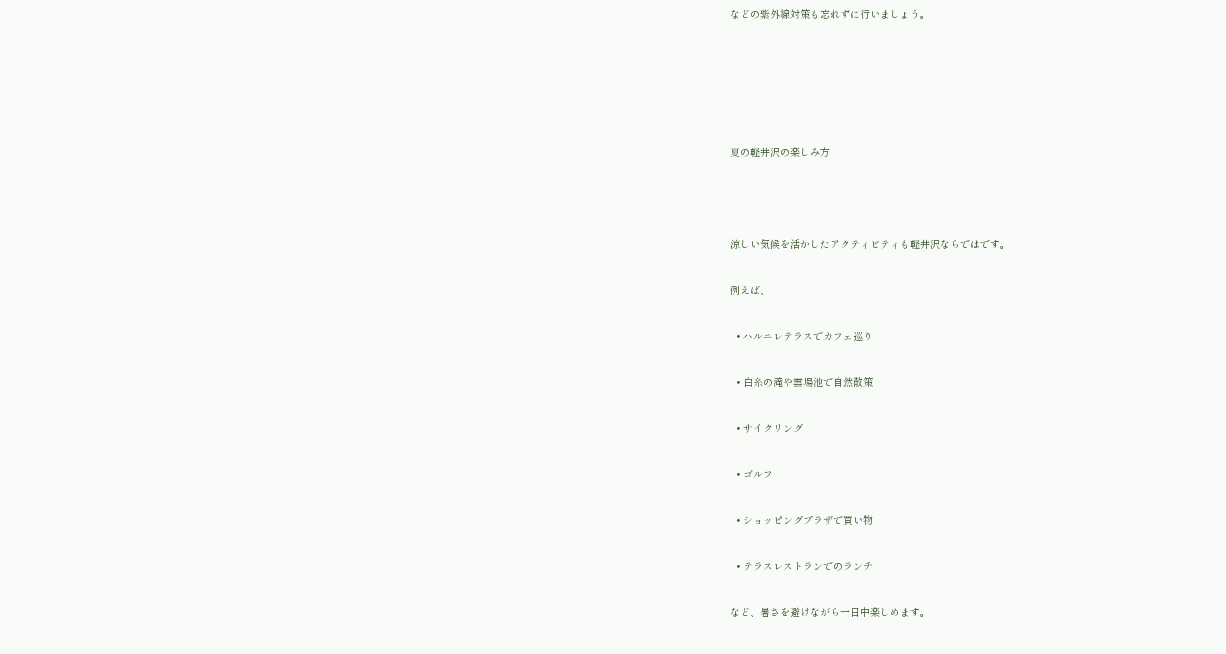などの紫外線対策も忘れずに行いましょう。





夏の軽井沢の楽しみ方



涼しい気候を活かしたアクティビティも軽井沢ならではです。

例えば、

  • ハルニレテラスでカフェ巡り

  • 白糸の滝や雲場池で自然散策

  • サイクリング

  • ゴルフ

  • ショッピングプラザで買い物

  • テラスレストランでのランチ

など、暑さを避けながら一日中楽しめます。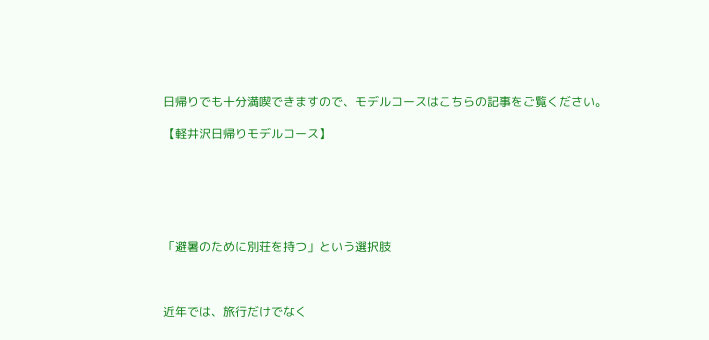日帰りでも十分満喫できますので、モデルコースはこちらの記事をご覧ください。

【軽井沢日帰りモデルコース】






「避暑のために別荘を持つ」という選択肢



近年では、旅行だけでなく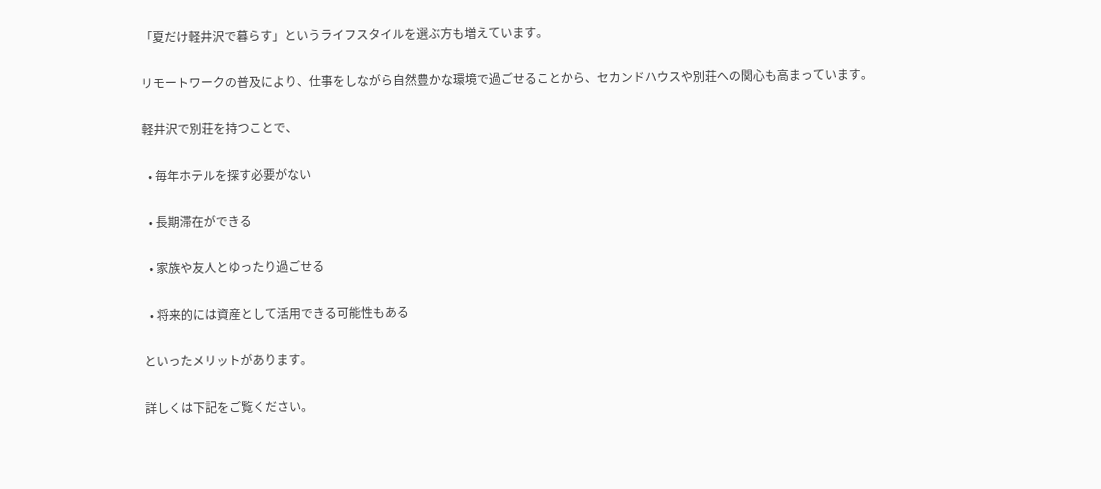「夏だけ軽井沢で暮らす」というライフスタイルを選ぶ方も増えています。

リモートワークの普及により、仕事をしながら自然豊かな環境で過ごせることから、セカンドハウスや別荘への関心も高まっています。

軽井沢で別荘を持つことで、

  • 毎年ホテルを探す必要がない

  • 長期滞在ができる

  • 家族や友人とゆったり過ごせる

  • 将来的には資産として活用できる可能性もある

といったメリットがあります。

詳しくは下記をご覧ください。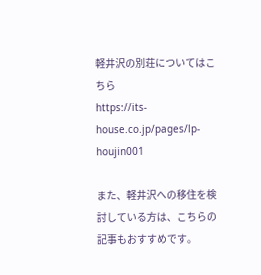軽井沢の別荘についてはこちら
https://its-house.co.jp/pages/lp-houjin001

また、軽井沢への移住を検討している方は、こちらの記事もおすすめです。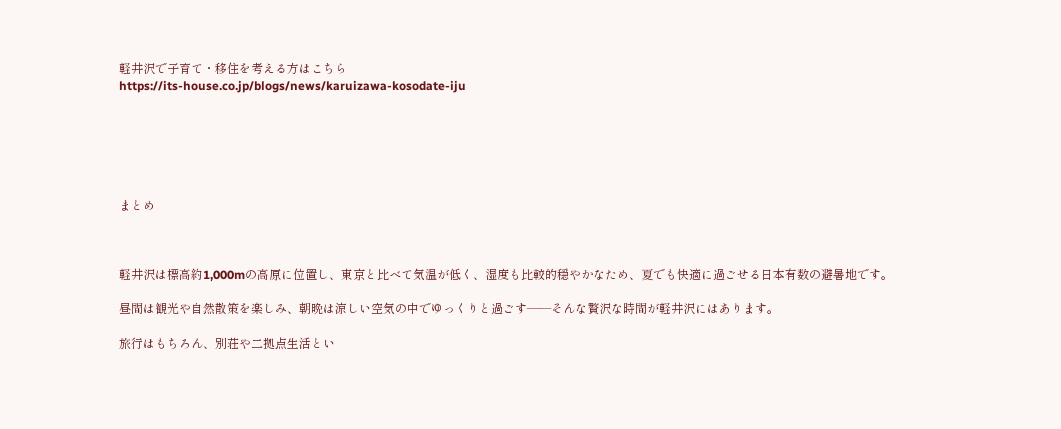軽井沢で子育て・移住を考える方はこちら
https://its-house.co.jp/blogs/news/karuizawa-kosodate-iju






まとめ



軽井沢は標高約1,000mの高原に位置し、東京と比べて気温が低く、湿度も比較的穏やかなため、夏でも快適に過ごせる日本有数の避暑地です。

昼間は観光や自然散策を楽しみ、朝晩は涼しい空気の中でゆっくりと過ごす――そんな贅沢な時間が軽井沢にはあります。

旅行はもちろん、別荘や二拠点生活とい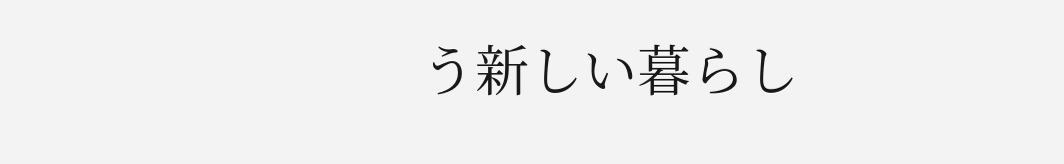う新しい暮らし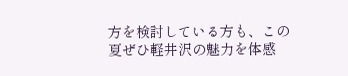方を検討している方も、この夏ぜひ軽井沢の魅力を体感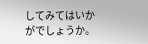してみてはいかがでしょうか。